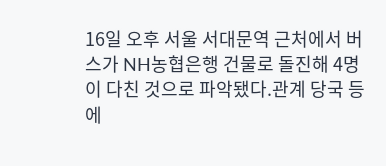16일 오후 서울 서대문역 근처에서 버스가 NH농협은행 건물로 돌진해 4명이 다친 것으로 파악됐다.관계 당국 등에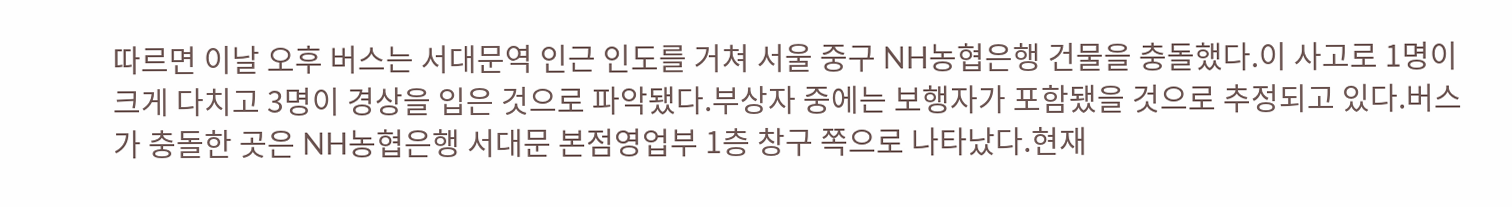따르면 이날 오후 버스는 서대문역 인근 인도를 거쳐 서울 중구 NH농협은행 건물을 충돌했다.이 사고로 1명이 크게 다치고 3명이 경상을 입은 것으로 파악됐다.부상자 중에는 보행자가 포함됐을 것으로 추정되고 있다.버스가 충돌한 곳은 NH농협은행 서대문 본점영업부 1층 창구 쪽으로 나타났다.현재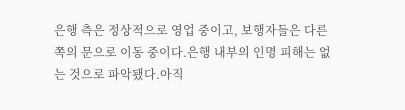은행 측은 정상적으로 영업 중이고, 보행자들은 다른 쪽의 문으로 이동 중이다.은행 내부의 인명 피해는 없는 것으로 파악됐다.아직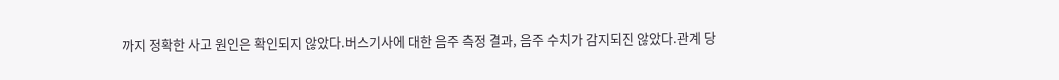까지 정확한 사고 원인은 확인되지 않았다.버스기사에 대한 음주 측정 결과, 음주 수치가 감지되진 않았다.관계 당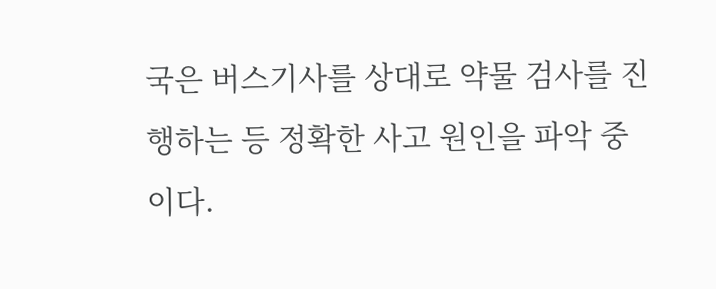국은 버스기사를 상대로 약물 검사를 진행하는 등 정확한 사고 원인을 파악 중이다.